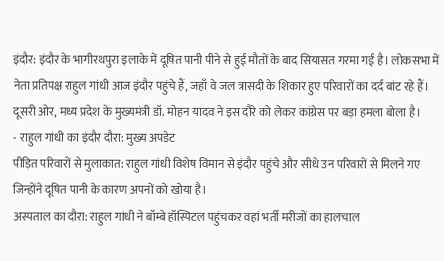इंदौर: इंदौर के भागीरथपुरा इलाके में दूषित पानी पीने से हुई मौतों के बाद सियासत गरमा गई है। लोकसभा में नेता प्रतिपक्ष राहुल गांधी आज इंदौर पहुंचे हैं, जहाँ वे जल त्रासदी के शिकार हुए परिवारों का दर्द बांट रहे हैं। दूसरी ओर, मध्य प्रदेश के मुख्यमंत्री डॉ. मोहन यादव ने इस दौरे को लेकर कांग्रेस पर बड़ा हमला बोला है।
- राहुल गांधी का इंदौर दौरा: मुख्य अपडेट
पीड़ित परिवारों से मुलाकात: राहुल गांधी विशेष विमान से इंदौर पहुंचे और सीधे उन परिवारों से मिलने गए जिन्होंने दूषित पानी के कारण अपनों को खोया है।
अस्पताल का दौरा: राहुल गांधी ने बॉम्बे हॉस्पिटल पहुंचकर वहां भर्ती मरीजों का हालचाल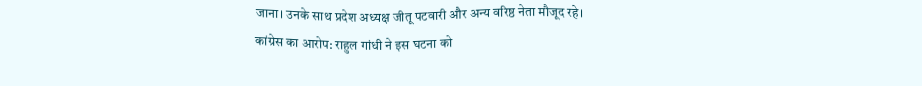जाना। उनके साथ प्रदेश अध्यक्ष जीतू पटवारी और अन्य वरिष्ठ नेता मौजूद रहे।
कांग्रेस का आरोप: राहुल गांधी ने इस घटना को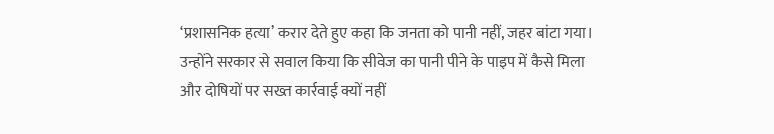‘प्रशासनिक हत्या’ करार देते हुए कहा कि जनता को पानी नहीं, जहर बांटा गया। उन्होंने सरकार से सवाल किया कि सीवेज का पानी पीने के पाइप में कैसे मिला और दोषियों पर सख्त कार्रवाई क्यों नहीं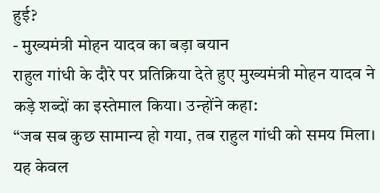हुई?
- मुख्यमंत्री मोहन यादव का बड़ा बयान
राहुल गांधी के दौरे पर प्रतिक्रिया देते हुए मुख्यमंत्री मोहन यादव ने कड़े शब्दों का इस्तेमाल किया। उन्होंने कहा:
“जब सब कुछ सामान्य हो गया, तब राहुल गांधी को समय मिला। यह केवल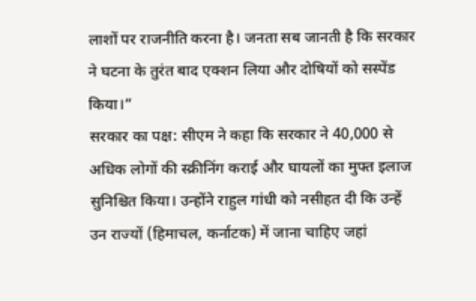लाशों पर राजनीति करना है। जनता सब जानती है कि सरकार ने घटना के तुरंत बाद एक्शन लिया और दोषियों को सस्पेंड किया।”
सरकार का पक्ष: सीएम ने कहा कि सरकार ने 40,000 से अधिक लोगों की स्क्रीनिंग कराई और घायलों का मुफ्त इलाज सुनिश्चित किया। उन्होंने राहुल गांधी को नसीहत दी कि उन्हें उन राज्यों (हिमाचल, कर्नाटक) में जाना चाहिए जहां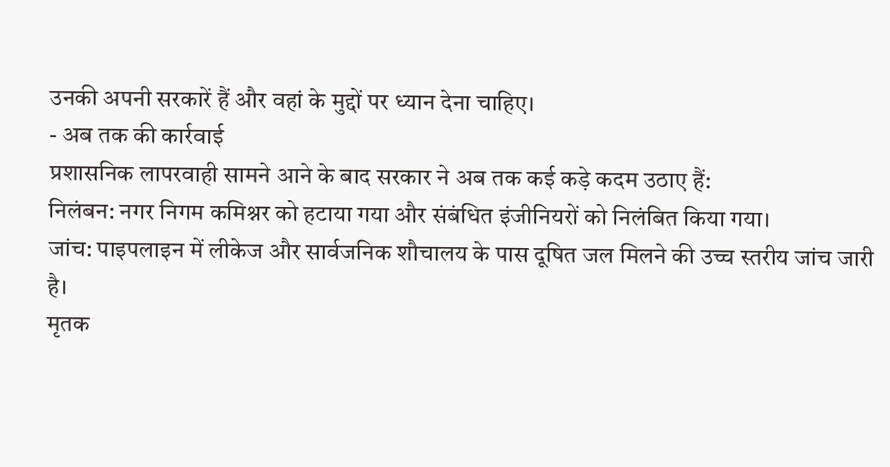उनकी अपनी सरकारें हैं और वहां के मुद्दों पर ध्यान देना चाहिए।
- अब तक की कार्रवाई
प्रशासनिक लापरवाही सामने आने के बाद सरकार ने अब तक कई कड़े कदम उठाए हैं:
निलंबन: नगर निगम कमिश्नर को हटाया गया और संबंधित इंजीनियरों को निलंबित किया गया।
जांच: पाइपलाइन में लीकेज और सार्वजनिक शौचालय के पास दूषित जल मिलने की उच्च स्तरीय जांच जारी है।
मृतक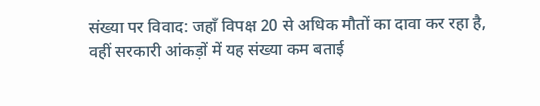संख्या पर विवाद: जहाँ विपक्ष 20 से अधिक मौतों का दावा कर रहा है, वहीं सरकारी आंकड़ों में यह संख्या कम बताई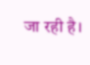जा रही है।